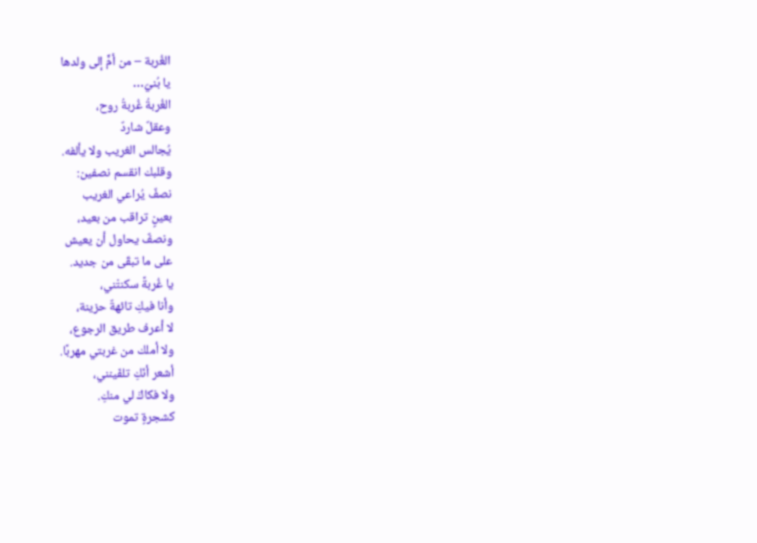الغُربة – من أمٍّ إلى ولدها
يا بُنيّ…
الغُربةُ غُربةُ روح،
وعقلٌ شاردٌ
يُجالس الغريب ولا يألفه.
وقلبك انقسم نصفين:
نصفٌ يُراعي الغريب
بعينٍ تراقب من بعيد،
ونصفٌ يحاول أن يعيش
على ما تبقّى من جديد.
يا غُربةً سكنتْني،
وأنا فيكِ تائهةٌ حزينة،
لا أعرف طريق الرجوع،
ولا أملك من غربتي مهربًا.
أشعر أنّكِ تلفّينني،
ولا فكاكَ لي منكِ.
كشجرةٍ تموت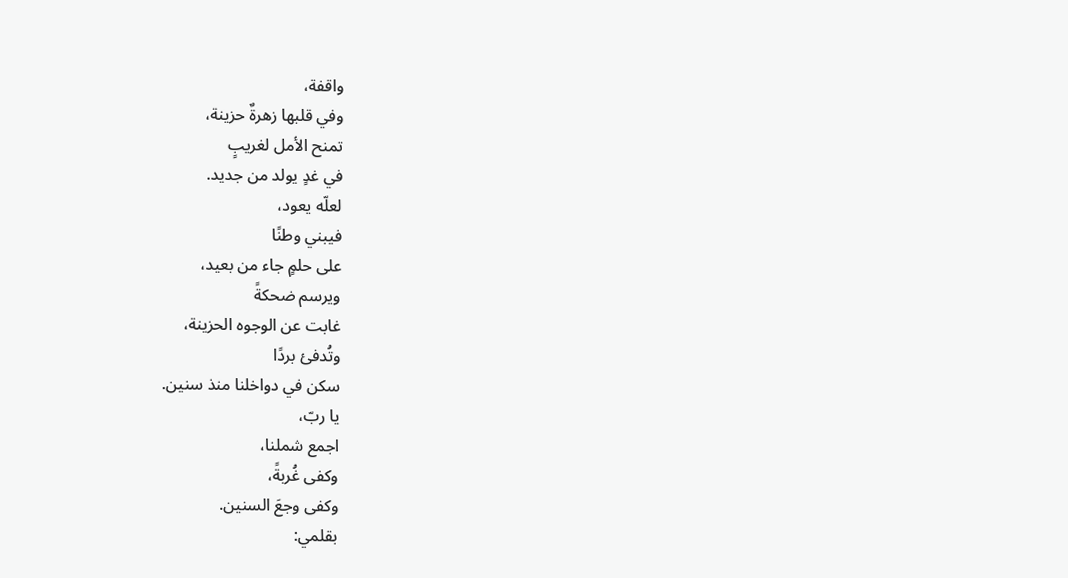واقفة،
وفي قلبها زهرةٌ حزينة،
تمنح الأمل لغريبٍ
في غدٍ يولد من جديد.
لعلّه يعود،
فيبني وطنًا
على حلمٍ جاء من بعيد،
ويرسم ضحكةً
غابت عن الوجوه الحزينة،
وتُدفئ بردًا
سكن في دواخلنا منذ سنين.
يا ربّ،
اجمع شملنا،
وكفى غُربةً،
وكفى وجعَ السنين.
بقلمي: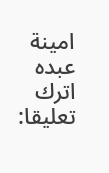امينة عبده
اترك تعليقا: